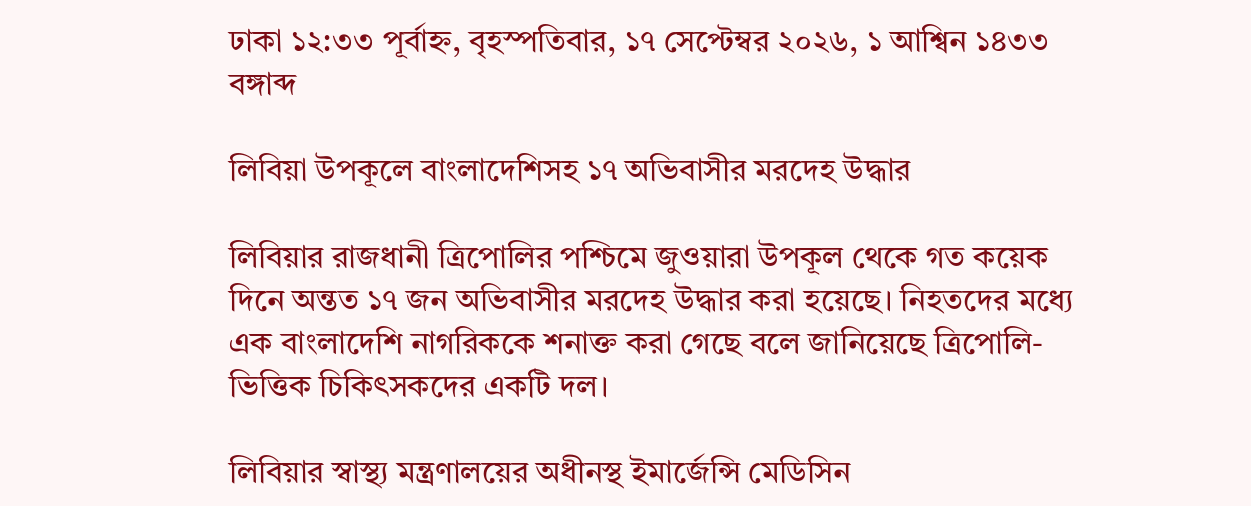ঢাকা ১২:৩৩ পূর্বাহ্ন, বৃহস্পতিবার, ১৭ সেপ্টেম্বর ২০২৬, ১ আশ্বিন ১৪৩৩ বঙ্গাব্দ

লিবিয়া উপকূলে বাংলাদেশিসহ ১৭ অভিবাসীর মরদেহ উদ্ধার

লিবিয়ার রাজধানী ত্রিপোলির পশ্চিমে জুওয়ারা উপকূল থেকে গত কয়েক দিনে অন্তত ১৭ জন অভিবাসীর মরদেহ উদ্ধার করা হয়েছে। নিহতদের মধ্যে এক বাংলাদেশি নাগরিককে শনাক্ত করা গেছে বলে জানিয়েছে ত্রিপোলি-ভিত্তিক চিকিৎসকদের একটি দল।

লিবিয়ার স্বাস্থ্য মন্ত্রণালয়ের অধীনস্থ ইমার্জেন্সি মেডিসিন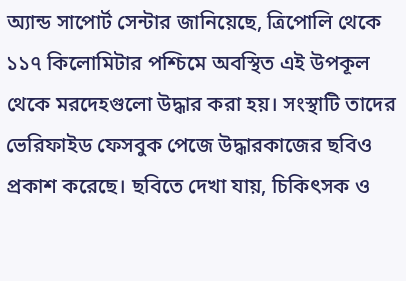অ্যান্ড সাপোর্ট সেন্টার জানিয়েছে, ত্রিপোলি থেকে ১১৭ কিলোমিটার পশ্চিমে অবস্থিত এই উপকূল থেকে মরদেহগুলো উদ্ধার করা হয়। সংস্থাটি তাদের ভেরিফাইড ফেসবুক পেজে উদ্ধারকাজের ছবিও প্রকাশ করেছে। ছবিতে দেখা যায়, চিকিৎসক ও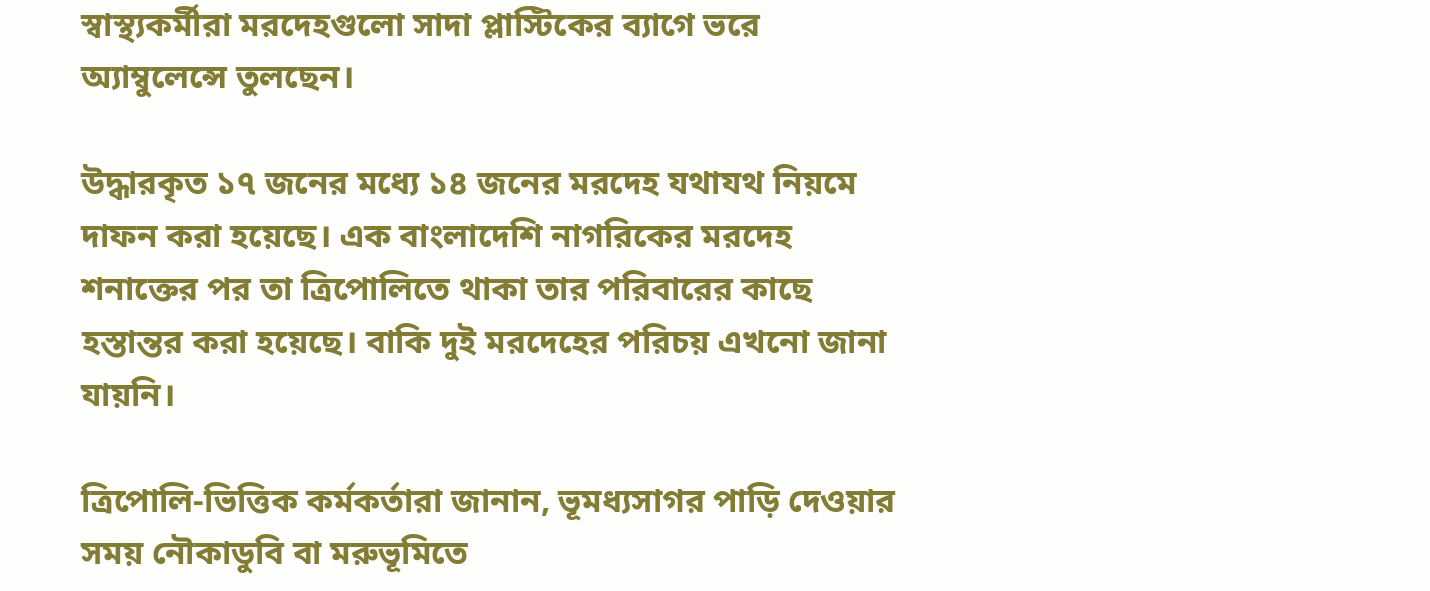স্বাস্থ্যকর্মীরা মরদেহগুলো সাদা প্লাস্টিকের ব্যাগে ভরে অ্যাম্বুলেন্সে তুলছেন।

উদ্ধারকৃত ১৭ জনের মধ্যে ১৪ জনের মরদেহ যথাযথ নিয়মে দাফন করা হয়েছে। এক বাংলাদেশি নাগরিকের মরদেহ শনাক্তের পর তা ত্রিপোলিতে থাকা তার পরিবারের কাছে হস্তান্তর করা হয়েছে। বাকি দুই মরদেহের পরিচয় এখনো জানা যায়নি।

ত্রিপোলি-ভিত্তিক কর্মকর্তারা জানান, ভূমধ্যসাগর পাড়ি দেওয়ার সময় নৌকাডুবি বা মরুভূমিতে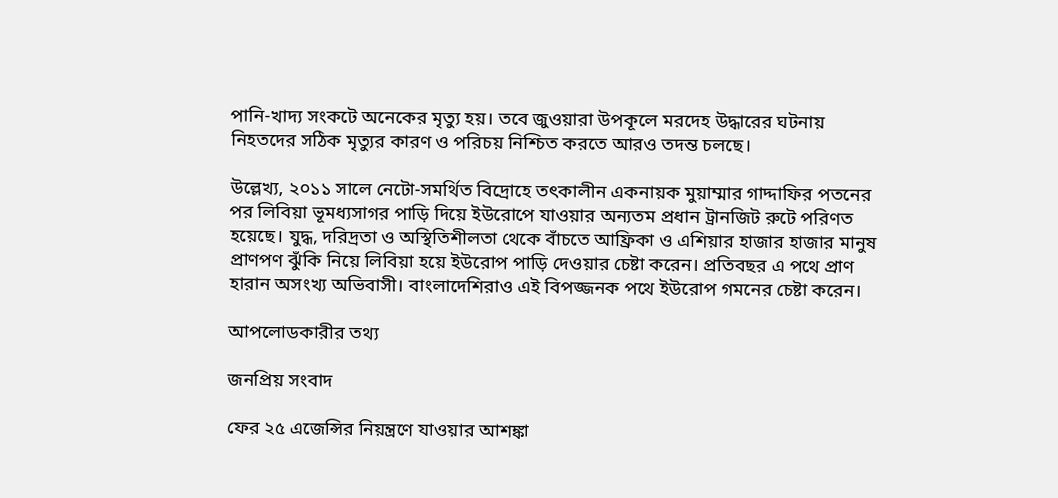পানি-খাদ্য সংকটে অনেকের মৃত্যু হয়। তবে জুওয়ারা উপকূলে মরদেহ উদ্ধারের ঘটনায় নিহতদের সঠিক মৃত্যুর কারণ ও পরিচয় নিশ্চিত করতে আরও তদন্ত চলছে।

উল্লেখ্য, ২০১১ সালে নেটো-সমর্থিত বিদ্রোহে তৎকালীন একনায়ক মুয়াম্মার গাদ্দাফির পতনের পর লিবিয়া ভূমধ্যসাগর পাড়ি দিয়ে ইউরোপে যাওয়ার অন্যতম প্রধান ট্রানজিট রুটে পরিণত হয়েছে। যুদ্ধ, দরিদ্রতা ও অস্থিতিশীলতা থেকে বাঁচতে আফ্রিকা ও এশিয়ার হাজার হাজার মানুষ প্রাণপণ ঝুঁকি নিয়ে লিবিয়া হয়ে ইউরোপ পাড়ি দেওয়ার চেষ্টা করেন। প্রতিবছর এ পথে প্রাণ হারান অসংখ্য অভিবাসী। বাংলাদেশিরাও এই বিপজ্জনক পথে ইউরোপ গমনের চেষ্টা করেন।

আপলোডকারীর তথ্য

জনপ্রিয় সংবাদ

ফের ২৫ এজেন্সির নিয়ন্ত্রণে যাওয়ার আশঙ্কা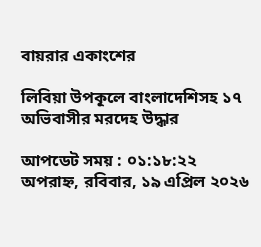বায়রার একাংশের

লিবিয়া উপকূলে বাংলাদেশিসহ ১৭ অভিবাসীর মরদেহ উদ্ধার

আপডেট সময় : ০১:১৮:২২ অপরাহ্ন, রবিবার, ১৯ এপ্রিল ২০২৬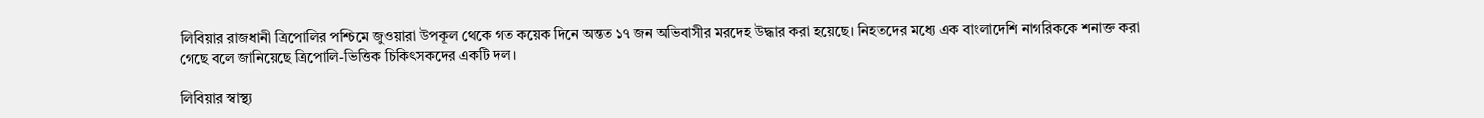লিবিয়ার রাজধানী ত্রিপোলির পশ্চিমে জুওয়ারা উপকূল থেকে গত কয়েক দিনে অন্তত ১৭ জন অভিবাসীর মরদেহ উদ্ধার করা হয়েছে। নিহতদের মধ্যে এক বাংলাদেশি নাগরিককে শনাক্ত করা গেছে বলে জানিয়েছে ত্রিপোলি-ভিত্তিক চিকিৎসকদের একটি দল।

লিবিয়ার স্বাস্থ্য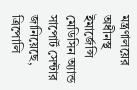মন্ত্রণালয়ের অধীনস্থ ইমার্জেন্সি মেডিসিন অ্যান্ড সাপোর্ট সেন্টার জানিয়েছে, ত্রিপোলি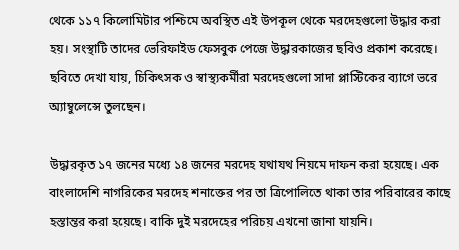থেকে ১১৭ কিলোমিটার পশ্চিমে অবস্থিত এই উপকূল থেকে মরদেহগুলো উদ্ধার করা হয়। সংস্থাটি তাদের ভেরিফাইড ফেসবুক পেজে উদ্ধারকাজের ছবিও প্রকাশ করেছে। ছবিতে দেখা যায়, চিকিৎসক ও স্বাস্থ্যকর্মীরা মরদেহগুলো সাদা প্লাস্টিকের ব্যাগে ভরে অ্যাম্বুলেন্সে তুলছেন।

উদ্ধারকৃত ১৭ জনের মধ্যে ১৪ জনের মরদেহ যথাযথ নিয়মে দাফন করা হয়েছে। এক বাংলাদেশি নাগরিকের মরদেহ শনাক্তের পর তা ত্রিপোলিতে থাকা তার পরিবারের কাছে হস্তান্তর করা হয়েছে। বাকি দুই মরদেহের পরিচয় এখনো জানা যায়নি।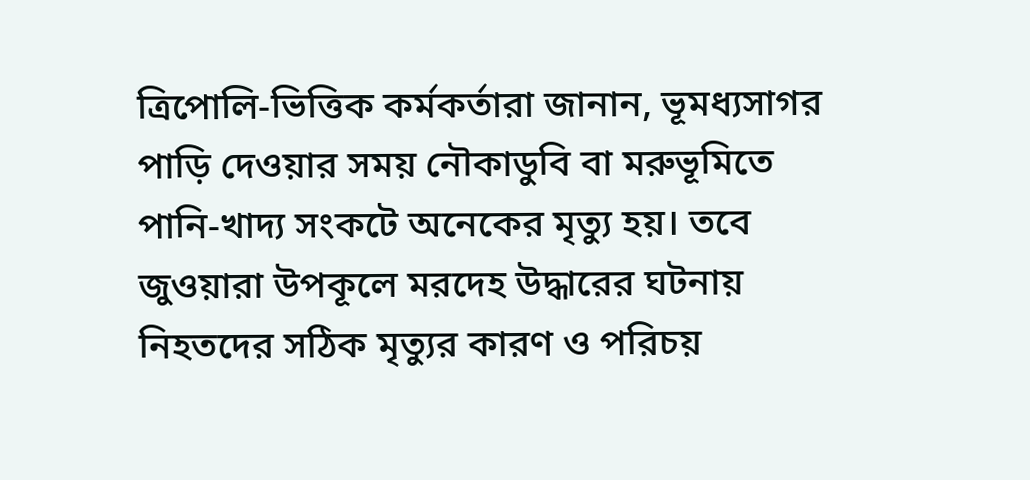ত্রিপোলি-ভিত্তিক কর্মকর্তারা জানান, ভূমধ্যসাগর পাড়ি দেওয়ার সময় নৌকাডুবি বা মরুভূমিতে পানি-খাদ্য সংকটে অনেকের মৃত্যু হয়। তবে জুওয়ারা উপকূলে মরদেহ উদ্ধারের ঘটনায় নিহতদের সঠিক মৃত্যুর কারণ ও পরিচয়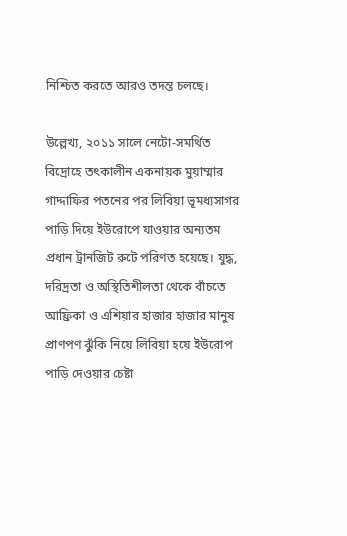নিশ্চিত করতে আরও তদন্ত চলছে।

উল্লেখ্য, ২০১১ সালে নেটো-সমর্থিত বিদ্রোহে তৎকালীন একনায়ক মুয়াম্মার গাদ্দাফির পতনের পর লিবিয়া ভূমধ্যসাগর পাড়ি দিয়ে ইউরোপে যাওয়ার অন্যতম প্রধান ট্রানজিট রুটে পরিণত হয়েছে। যুদ্ধ, দরিদ্রতা ও অস্থিতিশীলতা থেকে বাঁচতে আফ্রিকা ও এশিয়ার হাজার হাজার মানুষ প্রাণপণ ঝুঁকি নিয়ে লিবিয়া হয়ে ইউরোপ পাড়ি দেওয়ার চেষ্টা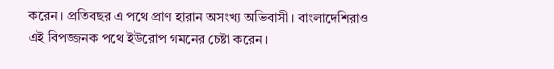করেন। প্রতিবছর এ পথে প্রাণ হারান অসংখ্য অভিবাসী। বাংলাদেশিরাও এই বিপজ্জনক পথে ইউরোপ গমনের চেষ্টা করেন।